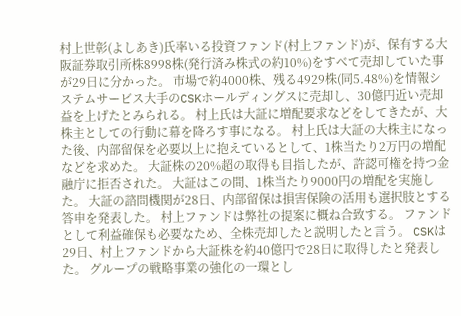村上世彰(よしあき)氏率いる投資ファンド(村上ファンド)が、保有する大阪証券取引所株8998株(発行済み株式の約10%)をすべて売却していた事が29日に分かった。 市場で約4000株、残る4929株(同5.48%)を情報システムサービス大手のCSKホールディングスに売却し、30億円近い売却益を上げたとみられる。 村上氏は大証に増配要求などをしてきたが、大株主としての行動に幕を降ろす事になる。 村上氏は大証の大株主になった後、内部留保を必要以上に抱えているとして、1株当たり2万円の増配などを求めた。 大証株の20%超の取得も目指したが、許認可権を持つ金融庁に拒否された。 大証はこの間、1株当たり9000円の増配を実施した。 大証の諮問機関が28日、内部留保は損害保険の活用も選択肢とする答申を発表した。 村上ファンドは弊社の提案に概ね合致する。 ファンドとして利益確保も必要なため、全株売却したと説明したと言う。 CSKは29日、村上ファンドから大証株を約40億円で28日に取得したと発表した。 グループの戦略事業の強化の一環とし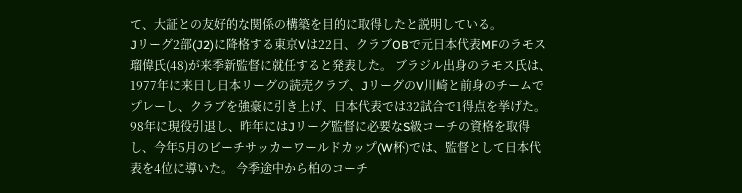て、大証との友好的な関係の構築を目的に取得したと説明している。
Jリーグ2部(J2)に降格する東京Vは22日、クラブOBで元日本代表MFのラモス瑠偉氏(48)が来季新監督に就任すると発表した。 ブラジル出身のラモス氏は、1977年に来日し日本リーグの読売クラブ、JリーグのV川崎と前身のチームでプレーし、クラブを強豪に引き上げ、日本代表では32試合で1得点を挙げた。 98年に現役引退し、昨年にはJリーグ監督に必要なS級コーチの資格を取得し、今年5月のビーチサッカーワールドカップ(W杯)では、監督として日本代表を4位に導いた。 今季途中から柏のコーチ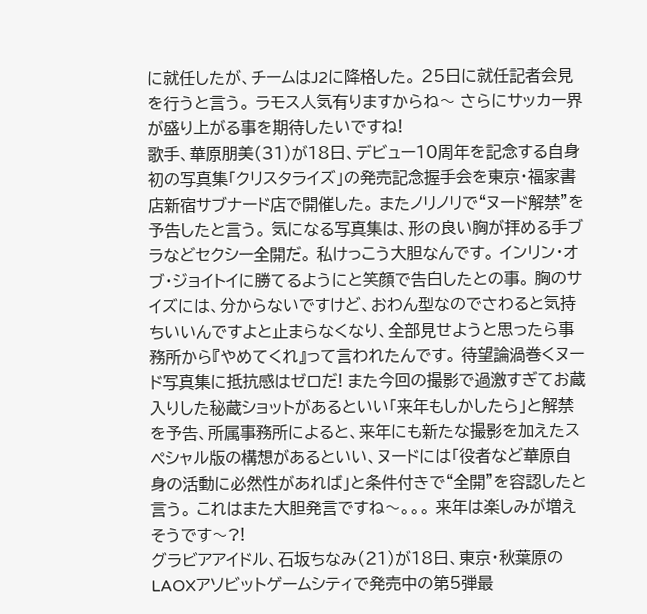に就任したが、チームはJ2に降格した。 25日に就任記者会見を行うと言う。 ラモス人気有りますからね〜 さらにサッカー界が盛り上がる事を期待したいですね!
歌手、華原朋美(31)が18日、デビュー10周年を記念する自身初の写真集「クリスタライズ」の発売記念握手会を東京・福家書店新宿サブナード店で開催した。 またノリノリで“ヌード解禁”を予告したと言う。 気になる写真集は、形の良い胸が拝める手ブラなどセクシー全開だ。 私けっこう大胆なんです。 インリン・オブ・ジョイトイに勝てるようにと笑顔で告白したとの事。 胸のサイズには、分からないですけど、おわん型なのでさわると気持ちいいんですよと止まらなくなり、全部見せようと思ったら事務所から『やめてくれ』って言われたんです。 待望論渦巻くヌード写真集に抵抗感はゼロだ! また今回の撮影で過激すぎてお蔵入りした秘蔵ショットがあるといい「来年もしかしたら」と解禁を予告、所属事務所によると、来年にも新たな撮影を加えたスペシャル版の構想があるといい、ヌードには「役者など華原自身の活動に必然性があれば」と条件付きで“全開”を容認したと言う。 これはまた大胆発言ですね〜。。。 来年は楽しみが増えそうです〜?!
グラビアアイドル、石坂ちなみ(21)が18日、東京・秋葉原のLAOXアソビットゲームシティで発売中の第5弾最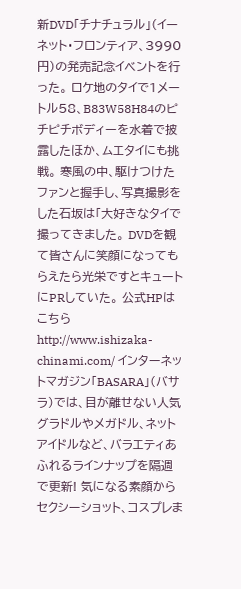新DVD「チナチュラル」(イーネット・フロンティア、3990円)の発売記念イベントを行った。 ロケ地のタイで1メートル58、B83W58H84のピチピチボディーを水着で披露したほか、ムエタイにも挑戦。 寒風の中、駆けつけたファンと握手し、写真撮影をした石坂は「大好きなタイで撮ってきました。 DVDを観て皆さんに笑顔になってもらえたら光栄ですとキュートにPRしていた。 公式HPはこちら http://www.ishizaka-chinami.com/ インターネットマガジン「BASARA」(バサラ)では、目が離せない人気グラドルやメガドル、ネットアイドルなど、バラエティあふれるラインナップを隔週で更新! 気になる素顔からセクシーショット、コスプレま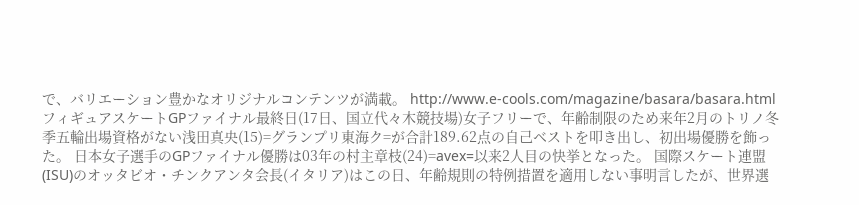で、バリエーション豊かなオリジナルコンテンツが満載。 http://www.e-cools.com/magazine/basara/basara.html
フィギュアスケートGPファイナル最終日(17日、国立代々木競技場)女子フリーで、年齢制限のため来年2月のトリノ冬季五輪出場資格がない浅田真央(15)=グランプリ東海ク=が合計189.62点の自己ベストを叩き出し、初出場優勝を飾った。 日本女子選手のGPファイナル優勝は03年の村主章枝(24)=avex=以来2人目の快挙となった。 国際スケート連盟(ISU)のオッタビオ・チンクアンタ会長(イタリア)はこの日、年齢規則の特例措置を適用しない事明言したが、世界選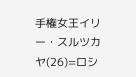手権女王イリー・スルツカヤ(26)=ロシ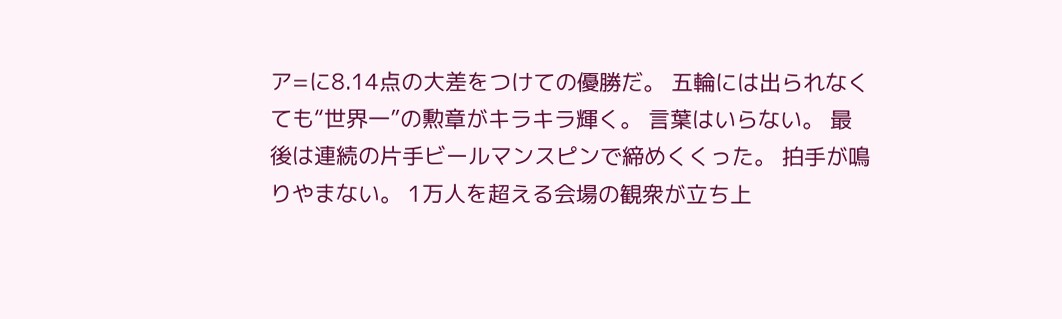ア=に8.14点の大差をつけての優勝だ。 五輪には出られなくても“世界一”の勲章がキラキラ輝く。 言葉はいらない。 最後は連続の片手ビールマンスピンで締めくくった。 拍手が鳴りやまない。 1万人を超える会場の観衆が立ち上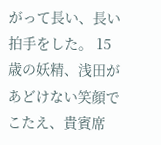がって長い、長い拍手をした。 15歳の妖精、浅田があどけない笑顔でこたえ、貴賓席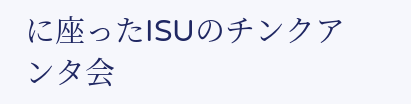に座ったISUのチンクアンタ会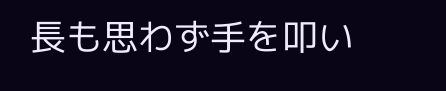長も思わず手を叩い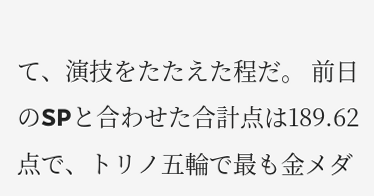て、演技をたたえた程だ。 前日のSPと合わせた合計点は189.62点で、トリノ五輪で最も金メダ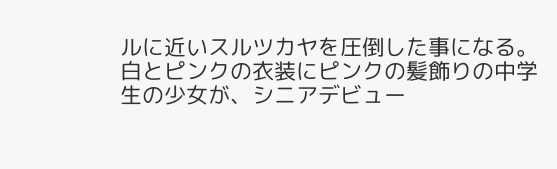ルに近いスルツカヤを圧倒した事になる。 白とピンクの衣装にピンクの髪飾りの中学生の少女が、シニアデビュー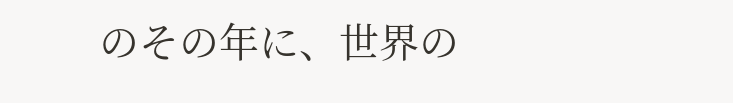のその年に、世界の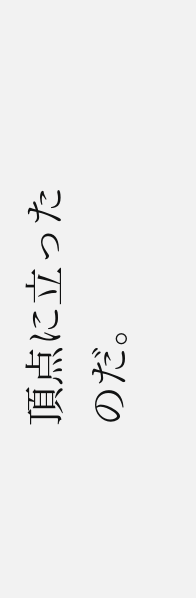頂点に立ったのだ。